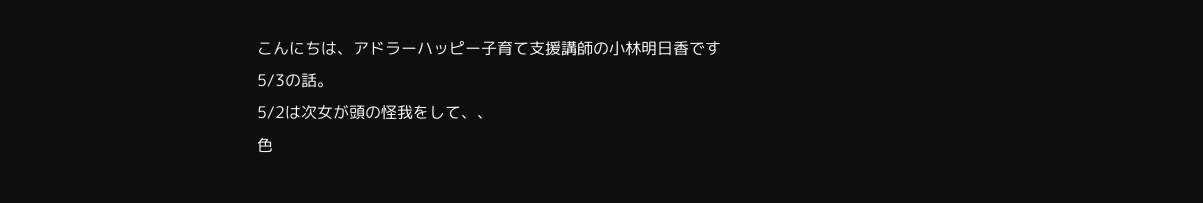こんにちは、アドラーハッピー子育て支援講師の小林明日香です
5/3の話。
5/2は次女が頭の怪我をして、、
色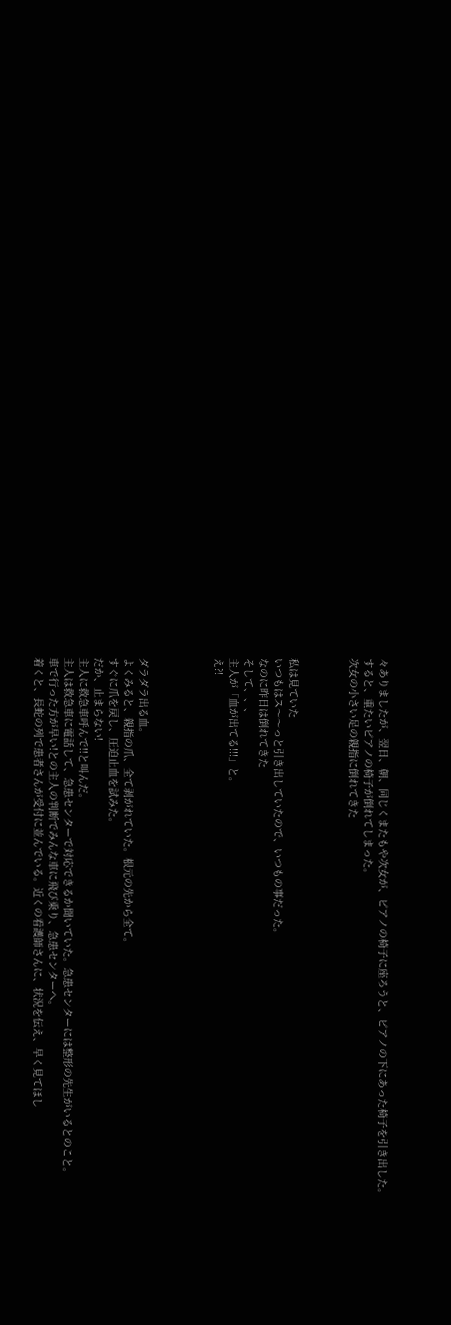々ありましたが、翌日、朝、同じくまたもや次女が、ピアノの椅子に座ろうと、ピアノの下にあった椅子を引き出した。
すると、重たいピアノの椅子が倒れてしまった。
次女の小さい足の親指に倒れてきた



私は見ていた
いつもはス〜〜っと引き出していたので、いつもの事だった。
なのに昨日は倒れてきた
そして、、、
主人が「血が出てる!!!」と。
え⁈




ダラダラ出る血。
よくみると、親指の爪、全て剥がれていた。根元の先から全て。
すぐに爪を戻し、圧迫止血を試みた。
だか、止まらない!
主人に救急車呼んで!!と叫んだ。
主人は救急車に電話して、急患センターで対応できるか聞いていた。急患センターには整形の先生がいるとのこと。
車で行った方が早い!との主人の判断でみんな車に飛び乗り、急患センターへ。
着くと、長蛇の列で患者さんが受付に並んでいる。近くの看護師さんに、状況を伝え、早く見てほし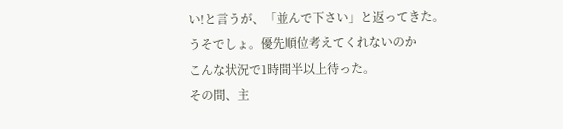い!と言うが、「並んで下さい」と返ってきた。
うそでしょ。優先順位考えてくれないのか
こんな状況で1時間半以上待った。
その間、主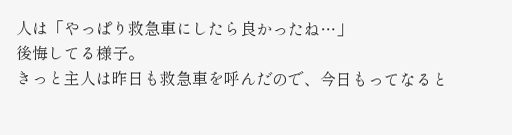人は「やっぱり救急車にしたら良かったね…」
後悔してる様子。
きっと主人は昨日も救急車を呼んだので、今日もってなると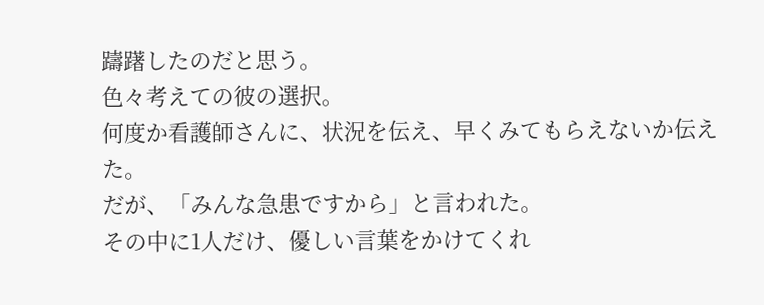躊躇したのだと思う。
色々考えての彼の選択。
何度か看護師さんに、状況を伝え、早くみてもらえないか伝えた。
だが、「みんな急患ですから」と言われた。
その中に1人だけ、優しい言葉をかけてくれ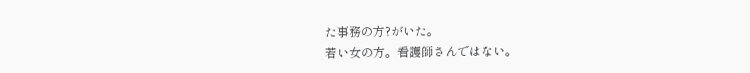た事務の方?がいた。
若い女の方。看護師さんではない。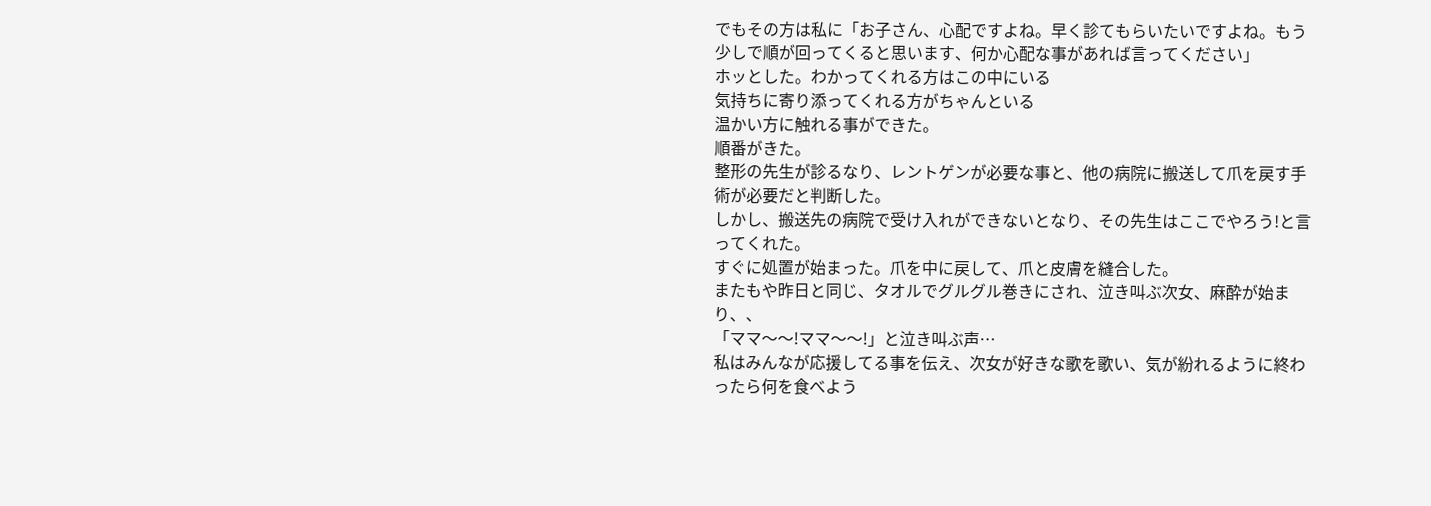でもその方は私に「お子さん、心配ですよね。早く診てもらいたいですよね。もう少しで順が回ってくると思います、何か心配な事があれば言ってください」
ホッとした。わかってくれる方はこの中にいる
気持ちに寄り添ってくれる方がちゃんといる
温かい方に触れる事ができた。
順番がきた。
整形の先生が診るなり、レントゲンが必要な事と、他の病院に搬送して爪を戻す手術が必要だと判断した。
しかし、搬送先の病院で受け入れができないとなり、その先生はここでやろう!と言ってくれた。
すぐに処置が始まった。爪を中に戻して、爪と皮膚を縫合した。
またもや昨日と同じ、タオルでグルグル巻きにされ、泣き叫ぶ次女、麻酔が始まり、、
「ママ〜〜!ママ〜〜!」と泣き叫ぶ声…
私はみんなが応援してる事を伝え、次女が好きな歌を歌い、気が紛れるように終わったら何を食べよう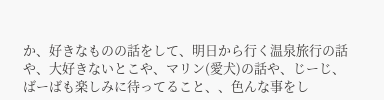か、好きなものの話をして、明日から行く温泉旅行の話や、大好きないとこや、マリン(愛犬)の話や、じーじ、ばーばも楽しみに待ってること、、色んな事をし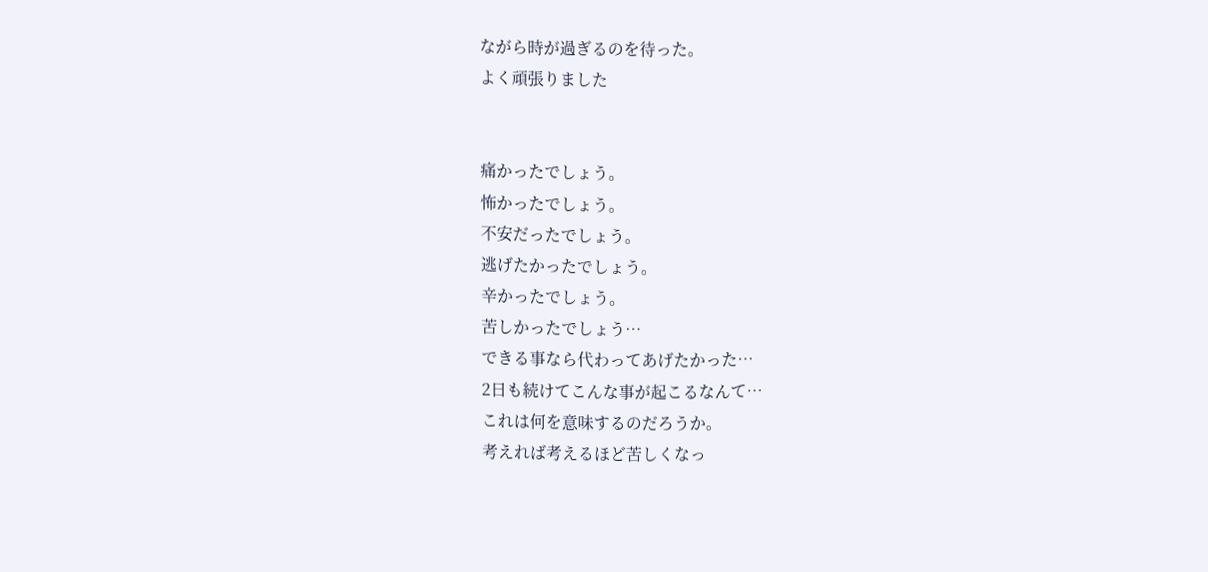ながら時が過ぎるのを待った。
よく頑張りました


痛かったでしょう。
怖かったでしょう。
不安だったでしょう。
逃げたかったでしょう。
辛かったでしょう。
苦しかったでしょう…
できる事なら代わってあげたかった…
2日も続けてこんな事が起こるなんて…
これは何を意味するのだろうか。
考えれば考えるほど苦しくなっ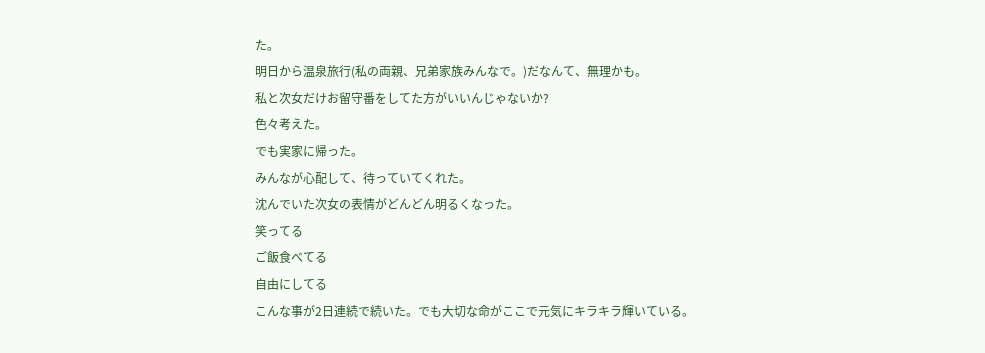た。
明日から温泉旅行(私の両親、兄弟家族みんなで。)だなんて、無理かも。
私と次女だけお留守番をしてた方がいいんじゃないか?
色々考えた。
でも実家に帰った。
みんなが心配して、待っていてくれた。
沈んでいた次女の表情がどんどん明るくなった。
笑ってる
ご飯食べてる
自由にしてる
こんな事が2日連続で続いた。でも大切な命がここで元気にキラキラ輝いている。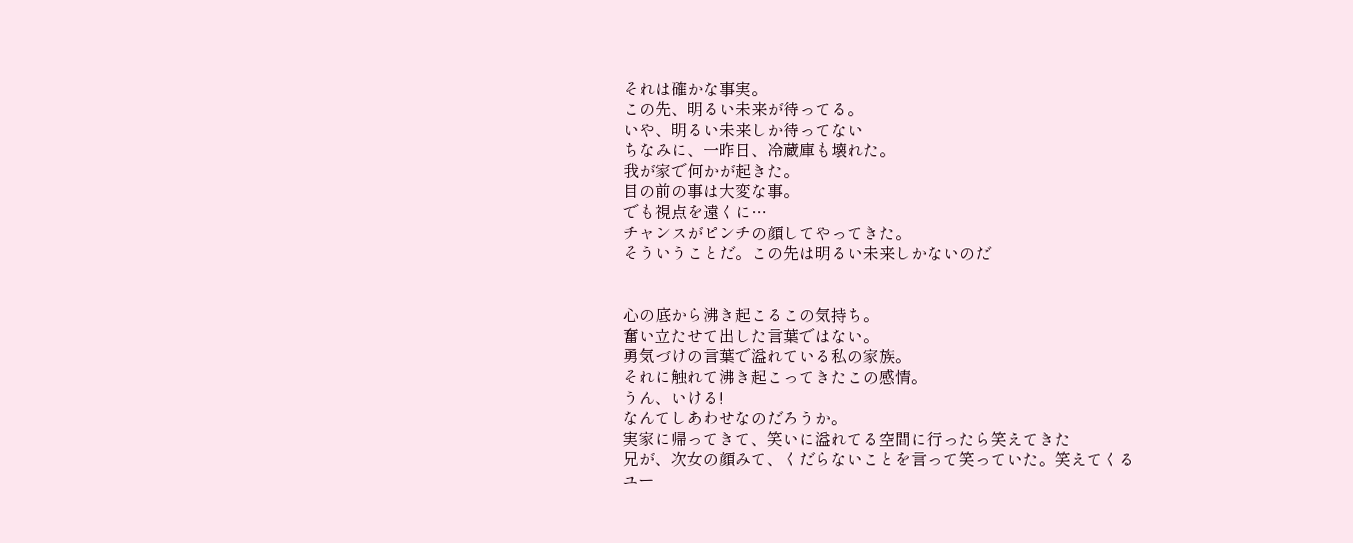それは確かな事実。
この先、明るい未来が待ってる。
いや、明るい未来しか待ってない
ちなみに、一昨日、冷蔵庫も壊れた。
我が家で何かが起きた。
目の前の事は大変な事。
でも視点を遠くに…
チャンスがピンチの顔してやってきた。
そういうことだ。この先は明るい未来しかないのだ


心の底から沸き起こるこの気持ち。
奮い立たせて出した言葉ではない。
勇気づけの言葉で溢れている私の家族。
それに触れて沸き起こってきたこの感情。
うん、いける!
なんてしあわせなのだろうか。
実家に帰ってきて、笑いに溢れてる空間に行ったら笑えてきた
兄が、次女の顔みて、くだらないことを言って笑っていた。笑えてくる
ユー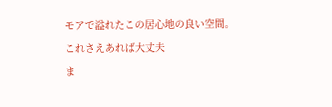モアで溢れたこの居心地の良い空間。
これさえあれば大丈夫
ま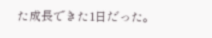た成長できた1日だった。